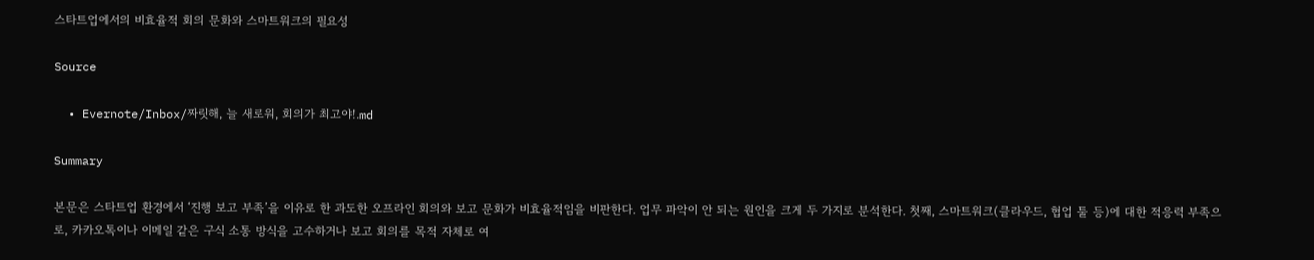스타트업에서의 비효율적 회의 문화와 스마트워크의 필요성

Source

  • Evernote/Inbox/짜릿해, 늘 새로워, 회의가 최고야!.md

Summary

본문은 스타트업 환경에서 ‘진행 보고 부족’을 이유로 한 과도한 오프라인 회의와 보고 문화가 비효율적임을 비판한다. 업무 파악이 안 되는 원인을 크게 두 가지로 분석한다. 첫째, 스마트워크(클라우드, 협업 툴 등)에 대한 적응력 부족으로, 카카오톡이나 이메일 같은 구식 소통 방식을 고수하거나 보고 회의를 목적 자체로 여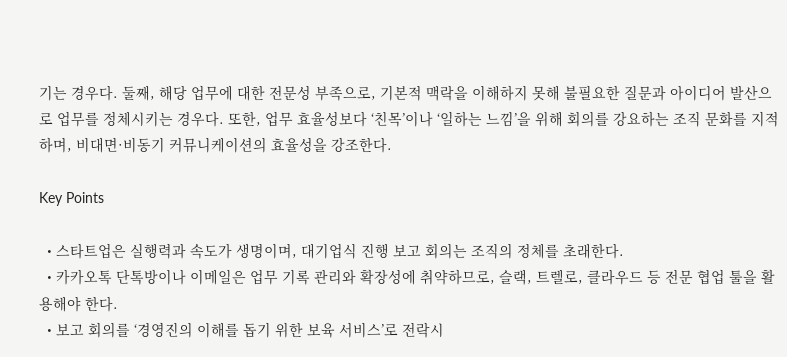기는 경우다. 둘째, 해당 업무에 대한 전문성 부족으로, 기본적 맥락을 이해하지 못해 불필요한 질문과 아이디어 발산으로 업무를 정체시키는 경우다. 또한, 업무 효율성보다 ‘친목’이나 ‘일하는 느낌’을 위해 회의를 강요하는 조직 문화를 지적하며, 비대면·비동기 커뮤니케이션의 효율성을 강조한다.

Key Points

  • 스타트업은 실행력과 속도가 생명이며, 대기업식 진행 보고 회의는 조직의 정체를 초래한다.
  • 카카오톡 단톡방이나 이메일은 업무 기록 관리와 확장성에 취약하므로, 슬랙, 트렐로, 클라우드 등 전문 협업 툴을 활용해야 한다.
  • 보고 회의를 ‘경영진의 이해를 돕기 위한 보육 서비스’로 전락시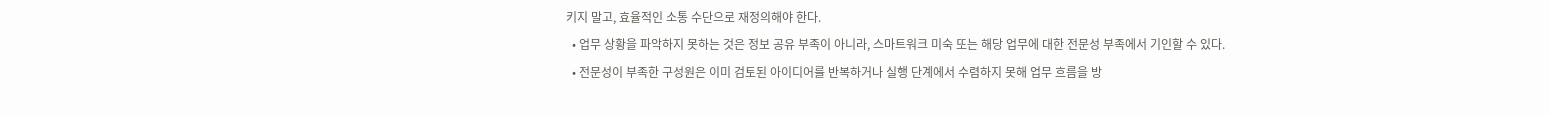키지 말고, 효율적인 소통 수단으로 재정의해야 한다.
  • 업무 상황을 파악하지 못하는 것은 정보 공유 부족이 아니라, 스마트워크 미숙 또는 해당 업무에 대한 전문성 부족에서 기인할 수 있다.
  • 전문성이 부족한 구성원은 이미 검토된 아이디어를 반복하거나 실행 단계에서 수렴하지 못해 업무 흐름을 방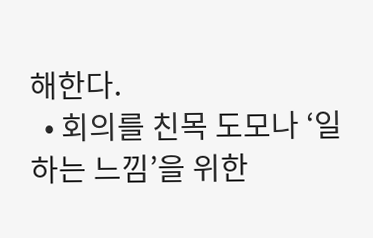해한다.
  • 회의를 친목 도모나 ‘일하는 느낌’을 위한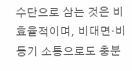수단으로 삼는 것은 비효율적이며, 비대면·비동기 소통으로도 충분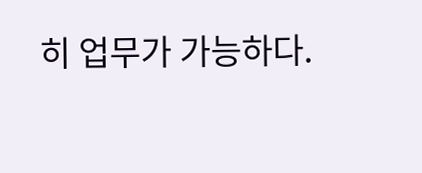히 업무가 가능하다.